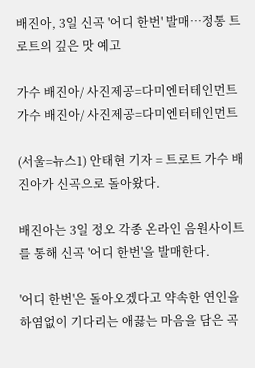배진아, 3일 신곡 '어디 한번' 발매…정통 트로트의 깊은 맛 예고

가수 배진아/ 사진제공=다미엔터테인먼트
가수 배진아/ 사진제공=다미엔터테인먼트

(서울=뉴스1) 안태현 기자 = 트로트 가수 배진아가 신곡으로 돌아왔다.

배진아는 3일 정오 각종 온라인 음원사이트를 통해 신곡 '어디 한번'을 발매한다.

'어디 한번'은 돌아오겠다고 약속한 연인을 하염없이 기다리는 애끓는 마음을 담은 곡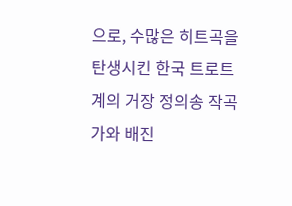으로, 수많은 히트곡을 탄생시킨 한국 트로트계의 거장 정의송 작곡가와 배진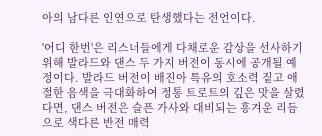아의 남다른 인연으로 탄생했다는 전언이다.

'어디 한번'은 리스너들에게 다채로운 감상을 선사하기 위해 발라드와 댄스 두 가지 버전이 동시에 공개될 예정이다. 발라드 버전이 배진아 특유의 호소력 짙고 애절한 음색을 극대화하여 정통 트로트의 깊은 맛을 살렸다면, 댄스 버전은 슬픈 가사와 대비되는 흥겨운 리듬으로 색다른 반전 매력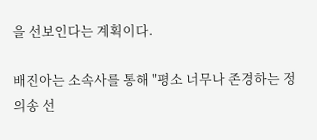을 선보인다는 계획이다.

배진아는 소속사를 통해 "평소 너무나 존경하는 정의송 선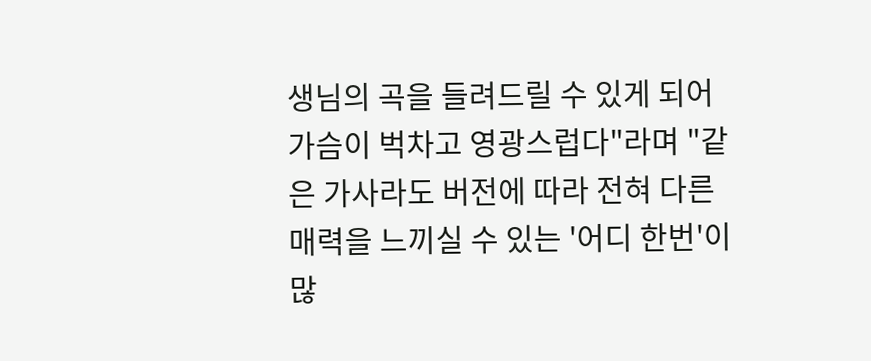생님의 곡을 들려드릴 수 있게 되어 가슴이 벅차고 영광스럽다"라며 "같은 가사라도 버전에 따라 전혀 다른 매력을 느끼실 수 있는 '어디 한번'이 많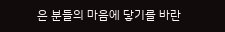은 분들의 마음에 닿기를 바란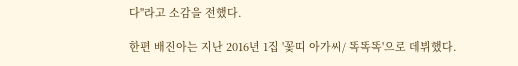다"라고 소감을 전했다.

한편 배진아는 지난 2016년 1집 '꽃띠 아가씨/ 똑똑똑'으로 데뷔했다.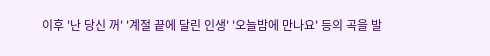이후 '난 당신 꺼' '계절 끝에 달린 인생' '오늘밤에 만나요' 등의 곡을 발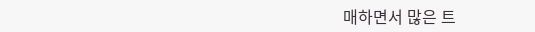매하면서 많은 트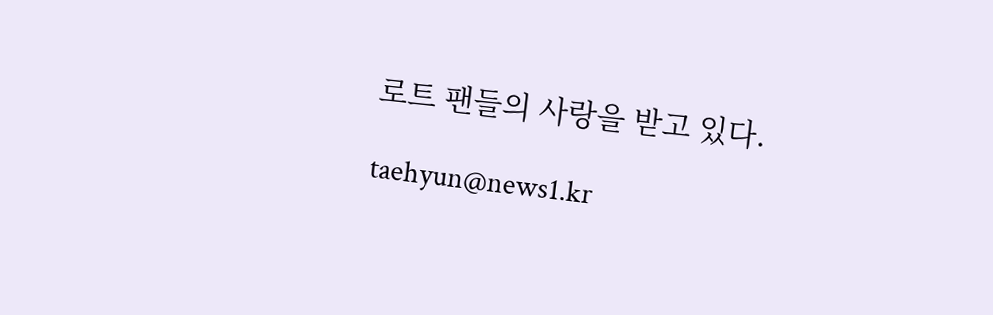로트 팬들의 사랑을 받고 있다.

taehyun@news1.kr